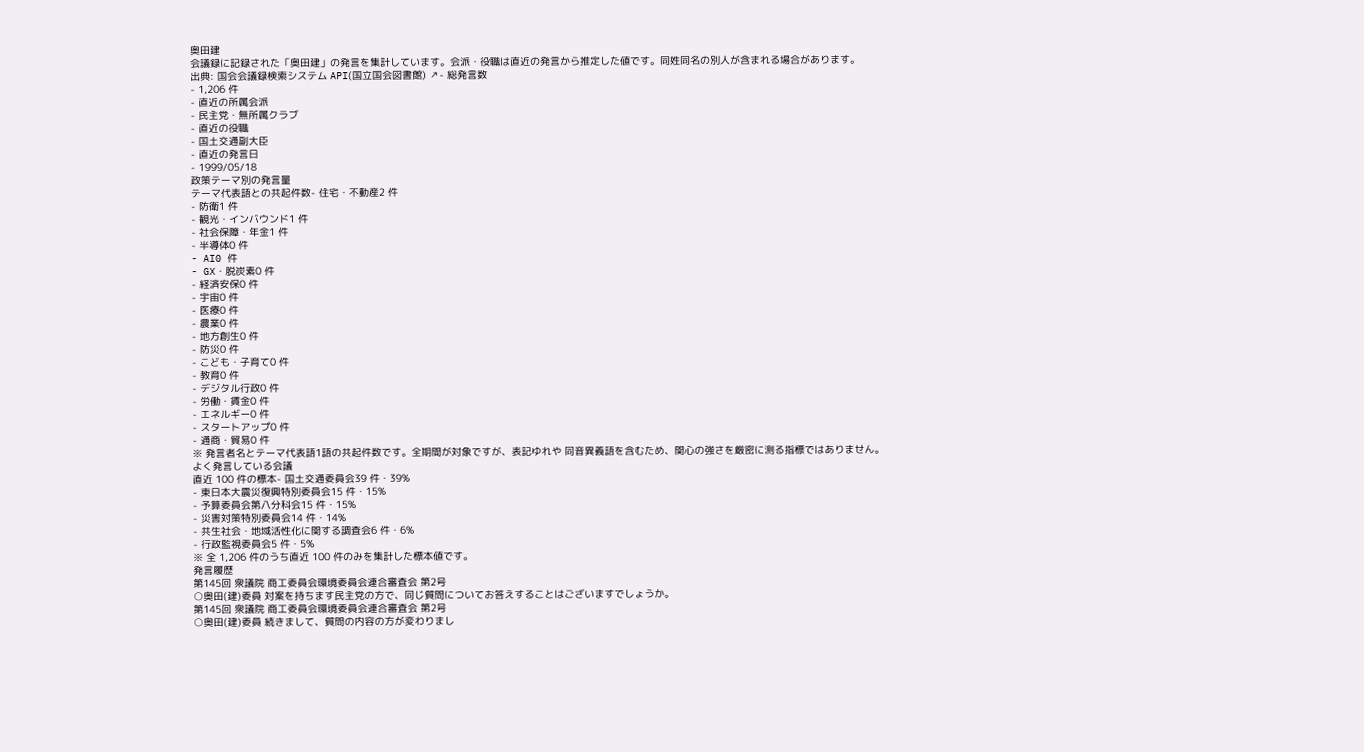奥田建
会議録に記録された「奥田建」の発言を集計しています。会派・役職は直近の発言から推定した値です。同姓同名の別人が含まれる場合があります。
出典: 国会会議録検索システム API(国立国会図書館) ↗- 総発言数
- 1,206 件
- 直近の所属会派
- 民主党・無所属クラブ
- 直近の役職
- 国土交通副大臣
- 直近の発言日
- 1999/05/18
政策テーマ別の発言量
テーマ代表語との共起件数- 住宅・不動産2 件
- 防衛1 件
- 観光・インバウンド1 件
- 社会保障・年金1 件
- 半導体0 件
- AI0 件
- GX・脱炭素0 件
- 経済安保0 件
- 宇宙0 件
- 医療0 件
- 農業0 件
- 地方創生0 件
- 防災0 件
- こども・子育て0 件
- 教育0 件
- デジタル行政0 件
- 労働・賃金0 件
- エネルギー0 件
- スタートアップ0 件
- 通商・貿易0 件
※ 発言者名とテーマ代表語1語の共起件数です。全期間が対象ですが、表記ゆれや 同音異義語を含むため、関心の強さを厳密に測る指標ではありません。
よく発言している会議
直近 100 件の標本- 国土交通委員会39 件・39%
- 東日本大震災復興特別委員会15 件・15%
- 予算委員会第八分科会15 件・15%
- 災害対策特別委員会14 件・14%
- 共生社会・地域活性化に関する調査会6 件・6%
- 行政監視委員会5 件・5%
※ 全 1,206 件のうち直近 100 件のみを集計した標本値です。
発言履歴
第145回 衆議院 商工委員会環境委員会連合審査会 第2号
○奥田(建)委員 対案を持ちます民主党の方で、同じ質問についてお答えすることはございますでしょうか。
第145回 衆議院 商工委員会環境委員会連合審査会 第2号
○奥田(建)委員 続きまして、質問の内容の方が変わりまし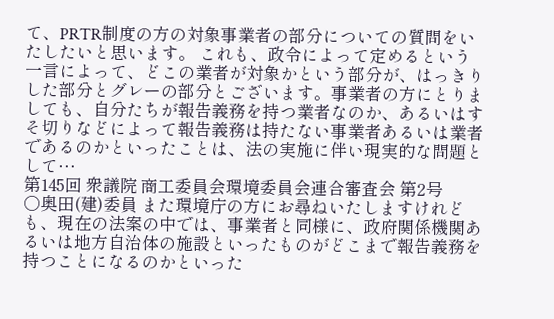て、PRTR制度の方の対象事業者の部分についての質問をいたしたいと思います。 これも、政令によって定めるという一言によって、どこの業者が対象かという部分が、はっきりした部分とグレーの部分とございます。事業者の方にとりましても、自分たちが報告義務を持つ業者なのか、あるいはすそ切りなどによって報告義務は持たない事業者あるいは業者であるのかといったことは、法の実施に伴い現実的な問題として…
第145回 衆議院 商工委員会環境委員会連合審査会 第2号
○奥田(建)委員 また環境庁の方にお尋ねいたしますけれども、現在の法案の中では、事業者と同様に、政府関係機関あるいは地方自治体の施設といったものがどこまで報告義務を持つことになるのかといった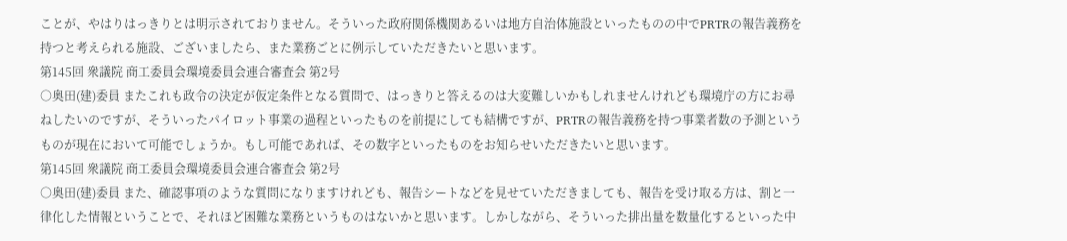ことが、やはりはっきりとは明示されておりません。そういった政府関係機関あるいは地方自治体施設といったものの中でPRTRの報告義務を持つと考えられる施設、ございましたら、また業務ごとに例示していただきたいと思います。
第145回 衆議院 商工委員会環境委員会連合審査会 第2号
○奥田(建)委員 またこれも政令の決定が仮定条件となる質問で、はっきりと答えるのは大変難しいかもしれませんけれども環境庁の方にお尋ねしたいのですが、そういったパイロット事業の過程といったものを前提にしても結構ですが、PRTRの報告義務を持つ事業者数の予測というものが現在において可能でしょうか。もし可能であれば、その数字といったものをお知らせいただきたいと思います。
第145回 衆議院 商工委員会環境委員会連合審査会 第2号
○奥田(建)委員 また、確認事項のような質問になりますけれども、報告シートなどを見せていただきましても、報告を受け取る方は、割と一律化した情報ということで、それほど困難な業務というものはないかと思います。しかしながら、そういった排出量を数量化するといった中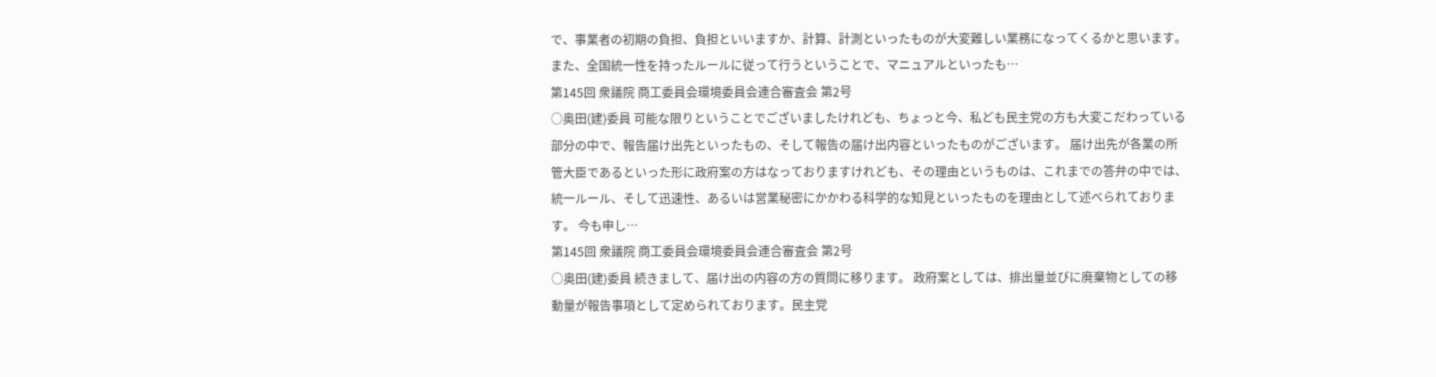で、事業者の初期の負担、負担といいますか、計算、計測といったものが大変難しい業務になってくるかと思います。 また、全国統一性を持ったルールに従って行うということで、マニュアルといったも…
第145回 衆議院 商工委員会環境委員会連合審査会 第2号
○奥田(建)委員 可能な限りということでございましたけれども、ちょっと今、私ども民主党の方も大変こだわっている部分の中で、報告届け出先といったもの、そして報告の届け出内容といったものがございます。 届け出先が各業の所管大臣であるといった形に政府案の方はなっておりますけれども、その理由というものは、これまでの答弁の中では、統一ルール、そして迅速性、あるいは営業秘密にかかわる科学的な知見といったものを理由として述べられております。 今も申し…
第145回 衆議院 商工委員会環境委員会連合審査会 第2号
○奥田(建)委員 続きまして、届け出の内容の方の質問に移ります。 政府案としては、排出量並びに廃棄物としての移動量が報告事項として定められております。民主党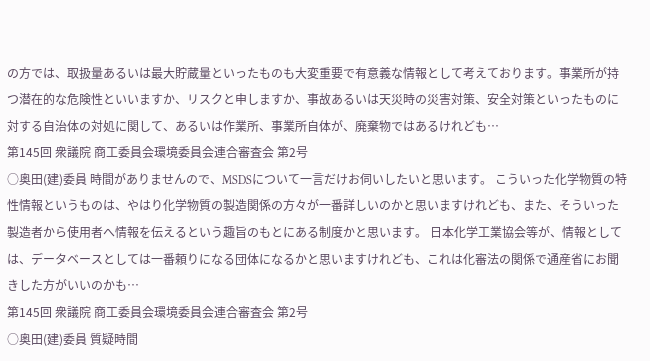の方では、取扱量あるいは最大貯蔵量といったものも大変重要で有意義な情報として考えております。事業所が持つ潜在的な危険性といいますか、リスクと申しますか、事故あるいは天災時の災害対策、安全対策といったものに対する自治体の対処に関して、あるいは作業所、事業所自体が、廃棄物ではあるけれども…
第145回 衆議院 商工委員会環境委員会連合審査会 第2号
○奥田(建)委員 時間がありませんので、MSDSについて一言だけお伺いしたいと思います。 こういった化学物質の特性情報というものは、やはり化学物質の製造関係の方々が一番詳しいのかと思いますけれども、また、そういった製造者から使用者へ情報を伝えるという趣旨のもとにある制度かと思います。 日本化学工業協会等が、情報としては、データベースとしては一番頼りになる団体になるかと思いますけれども、これは化審法の関係で通産省にお聞きした方がいいのかも…
第145回 衆議院 商工委員会環境委員会連合審査会 第2号
○奥田(建)委員 質疑時間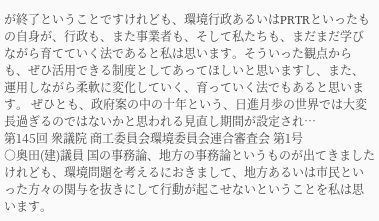が終了ということですけれども、環境行政あるいはPRTRといったもの自身が、行政も、また事業者も、そして私たちも、まだまだ学びながら育てていく法であると私は思います。そういった観点からも、ぜひ活用できる制度としてあってほしいと思いますし、また、運用しながら柔軟に変化していく、育っていく法でもあると思います。 ぜひとも、政府案の中の十年という、日進月歩の世界では大変長過ぎるのではないかと思われる見直し期間が設定され…
第145回 衆議院 商工委員会環境委員会連合審査会 第1号
○奥田(建)議員 国の事務論、地方の事務論というものが出てきましたけれども、環境問題を考えるにおきまして、地方あるいは市民といった方々の関与を抜きにして行動が起こせないということを私は思います。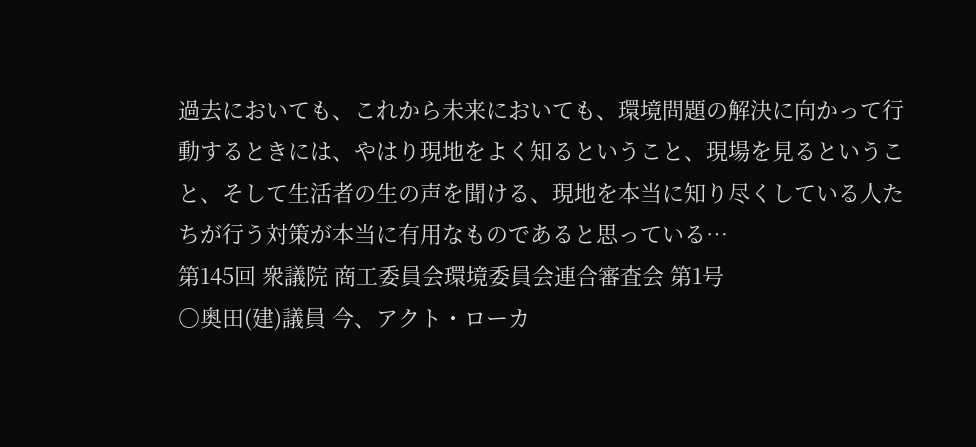過去においても、これから未来においても、環境問題の解決に向かって行動するときには、やはり現地をよく知るということ、現場を見るということ、そして生活者の生の声を聞ける、現地を本当に知り尽くしている人たちが行う対策が本当に有用なものであると思っている…
第145回 衆議院 商工委員会環境委員会連合審査会 第1号
○奥田(建)議員 今、アクト・ローカ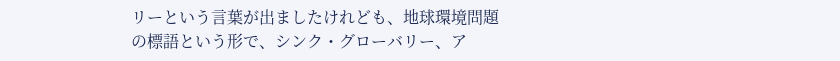リーという言葉が出ましたけれども、地球環境問題の標語という形で、シンク・グローバリー、ア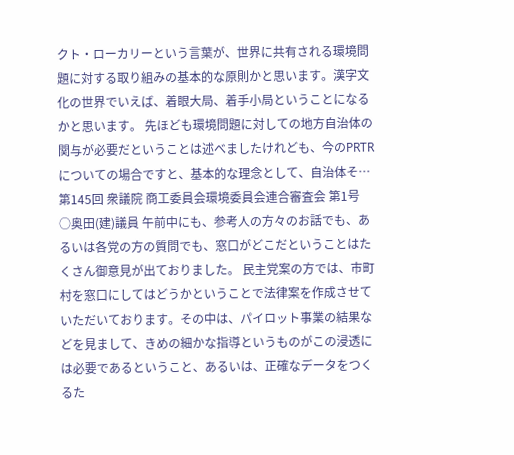クト・ローカリーという言葉が、世界に共有される環境問題に対する取り組みの基本的な原則かと思います。漢字文化の世界でいえば、着眼大局、着手小局ということになるかと思います。 先ほども環境問題に対しての地方自治体の関与が必要だということは述べましたけれども、今のPRTRについての場合ですと、基本的な理念として、自治体そ…
第145回 衆議院 商工委員会環境委員会連合審査会 第1号
○奥田(建)議員 午前中にも、参考人の方々のお話でも、あるいは各党の方の質問でも、窓口がどこだということはたくさん御意見が出ておりました。 民主党案の方では、市町村を窓口にしてはどうかということで法律案を作成させていただいております。その中は、パイロット事業の結果などを見まして、きめの細かな指導というものがこの浸透には必要であるということ、あるいは、正確なデータをつくるた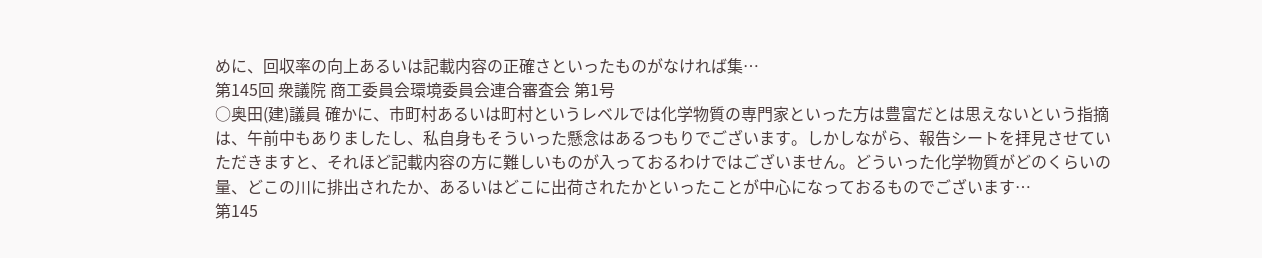めに、回収率の向上あるいは記載内容の正確さといったものがなければ集…
第145回 衆議院 商工委員会環境委員会連合審査会 第1号
○奥田(建)議員 確かに、市町村あるいは町村というレベルでは化学物質の専門家といった方は豊富だとは思えないという指摘は、午前中もありましたし、私自身もそういった懸念はあるつもりでございます。しかしながら、報告シートを拝見させていただきますと、それほど記載内容の方に難しいものが入っておるわけではございません。どういった化学物質がどのくらいの量、どこの川に排出されたか、あるいはどこに出荷されたかといったことが中心になっておるものでございます…
第145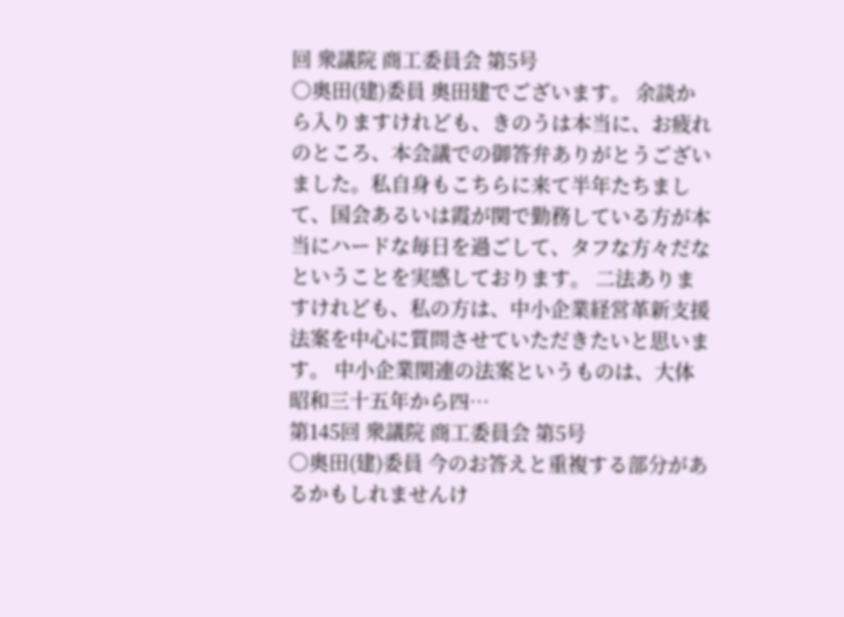回 衆議院 商工委員会 第5号
○奥田(建)委員 奥田建でございます。 余談から入りますけれども、きのうは本当に、お疲れのところ、本会議での御答弁ありがとうございました。私自身もこちらに来て半年たちまして、国会あるいは霞が関で勤務している方が本当にハードな毎日を過ごして、タフな方々だなということを実感しております。 二法ありますけれども、私の方は、中小企業経営革新支援法案を中心に質問させていただきたいと思います。 中小企業関連の法案というものは、大体昭和三十五年から四…
第145回 衆議院 商工委員会 第5号
○奥田(建)委員 今のお答えと重複する部分があるかもしれませんけ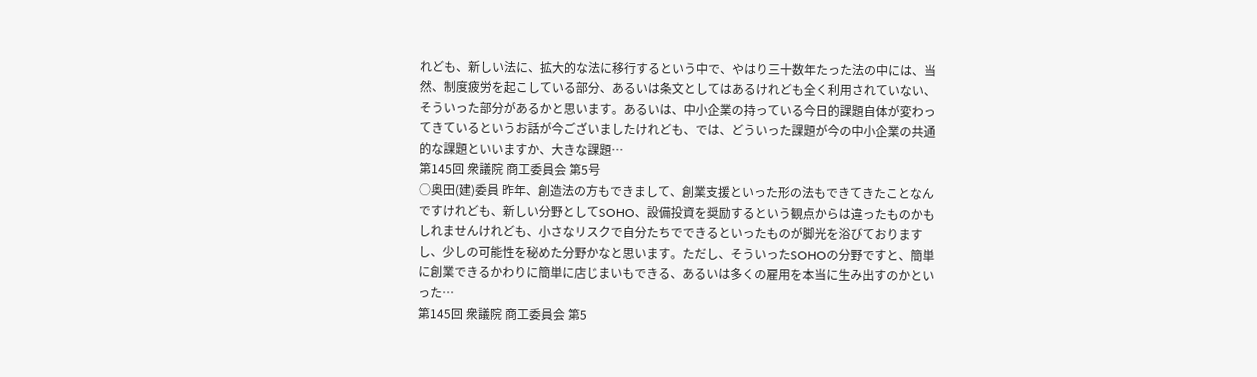れども、新しい法に、拡大的な法に移行するという中で、やはり三十数年たった法の中には、当然、制度疲労を起こしている部分、あるいは条文としてはあるけれども全く利用されていない、そういった部分があるかと思います。あるいは、中小企業の持っている今日的課題自体が変わってきているというお話が今ございましたけれども、では、どういった課題が今の中小企業の共通的な課題といいますか、大きな課題…
第145回 衆議院 商工委員会 第5号
○奥田(建)委員 昨年、創造法の方もできまして、創業支援といった形の法もできてきたことなんですけれども、新しい分野としてSOHO、設備投資を奨励するという観点からは違ったものかもしれませんけれども、小さなリスクで自分たちでできるといったものが脚光を浴びておりますし、少しの可能性を秘めた分野かなと思います。ただし、そういったSOHOの分野ですと、簡単に創業できるかわりに簡単に店じまいもできる、あるいは多くの雇用を本当に生み出すのかといった…
第145回 衆議院 商工委員会 第5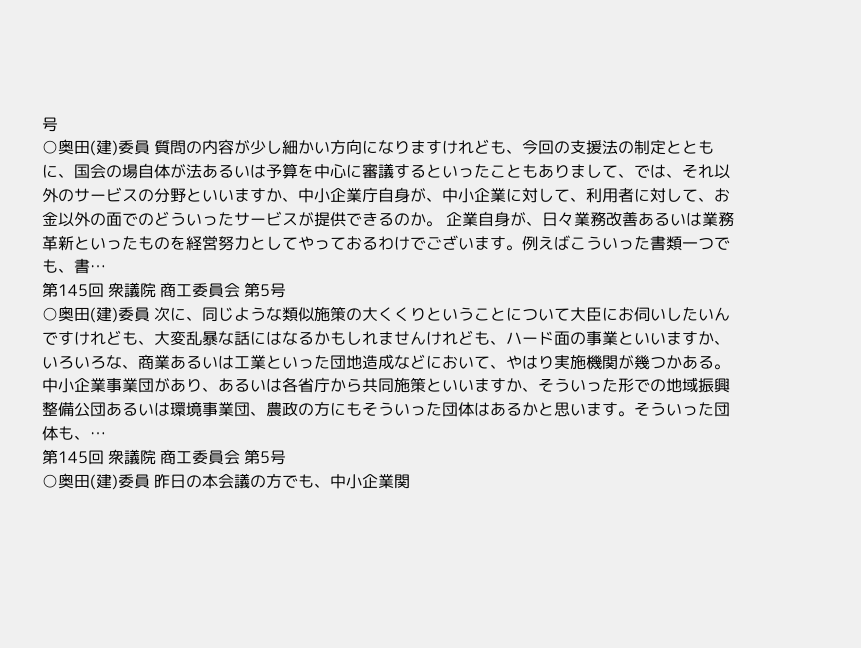号
○奥田(建)委員 質問の内容が少し細かい方向になりますけれども、今回の支援法の制定とともに、国会の場自体が法あるいは予算を中心に審議するといったこともありまして、では、それ以外のサービスの分野といいますか、中小企業庁自身が、中小企業に対して、利用者に対して、お金以外の面でのどういったサービスが提供できるのか。 企業自身が、日々業務改善あるいは業務革新といったものを経営努力としてやっておるわけでございます。例えばこういった書類一つでも、書…
第145回 衆議院 商工委員会 第5号
○奥田(建)委員 次に、同じような類似施策の大くくりということについて大臣にお伺いしたいんですけれども、大変乱暴な話にはなるかもしれませんけれども、ハード面の事業といいますか、いろいろな、商業あるいは工業といった団地造成などにおいて、やはり実施機関が幾つかある。中小企業事業団があり、あるいは各省庁から共同施策といいますか、そういった形での地域振興整備公団あるいは環境事業団、農政の方にもそういった団体はあるかと思います。そういった団体も、…
第145回 衆議院 商工委員会 第5号
○奥田(建)委員 昨日の本会議の方でも、中小企業関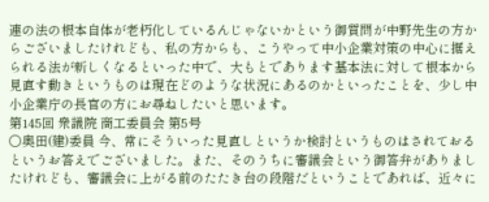連の法の根本自体が老朽化しているんじゃないかという御質問が中野先生の方からございましたけれども、私の方からも、こうやって中小企業対策の中心に据えられる法が新しくなるといった中で、大もとであります基本法に対して根本から見直す動きというものは現在どのような状況にあるのかといったことを、少し中小企業庁の長官の方にお尋ねしたいと思います。
第145回 衆議院 商工委員会 第5号
○奥田(建)委員 今、常にそういった見直しというか検討というものはされておるというお答えでございました。また、そのうちに審議会という御答弁がありましたけれども、審議会に上がる前のたたき台の段階だということであれば、近々に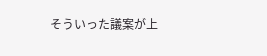そういった議案が上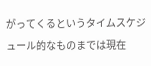がってくるというタイムスケジュール的なものまでは現在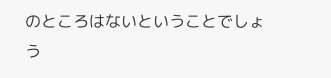のところはないということでしょう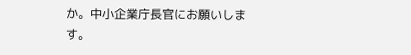か。中小企業庁長官にお願いします。